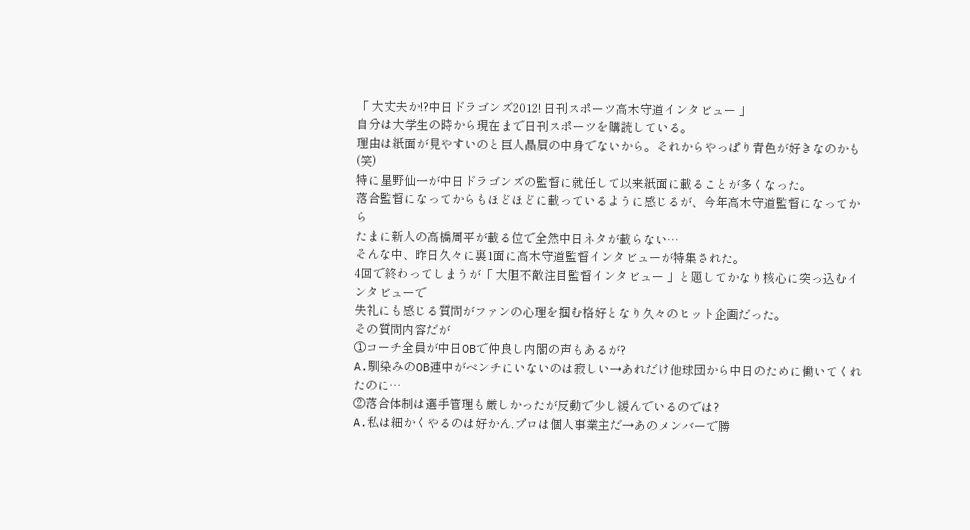「 大丈夫か!?中日ドラゴンズ2012! 日刊スポーツ高木守道インタビュー 」
自分は大学生の時から現在まで日刊スポーツを購読している。
理由は紙面が見やすいのと巨人贔屓の中身でないから。それからやっぱり青色が好きなのかも(笑)
特に星野仙一が中日ドラゴンズの監督に就任して以来紙面に載ることが多くなった。
落合監督になってからもほどほどに載っているように感じるが、今年高木守道監督になってから
たまに新人の高橋周平が載る位で全然中日ネタが載らない…
そんな中、昨日久々に裏1面に高木守道監督インタビューが特集された。
4回で終わってしまうが「 大胆不敵注目監督インタビュー 」と題してかなり核心に突っ込むインタビューで
失礼にも感じる質問がファンの心理を掴む格好となり久々のヒット企画だった。
その質問内容だが
①コーチ全員が中日OBで仲良し内閣の声もあるが?
A.馴染みのOB連中がベンチにいないのは寂しい→あれだけ他球団から中日のために働いてくれたのに…
②落合体制は選手管理も厳しかったが反動で少し緩んでいるのでは?
A.私は細かくやるのは好かん.プロは個人事業主だ→あのメンバーで勝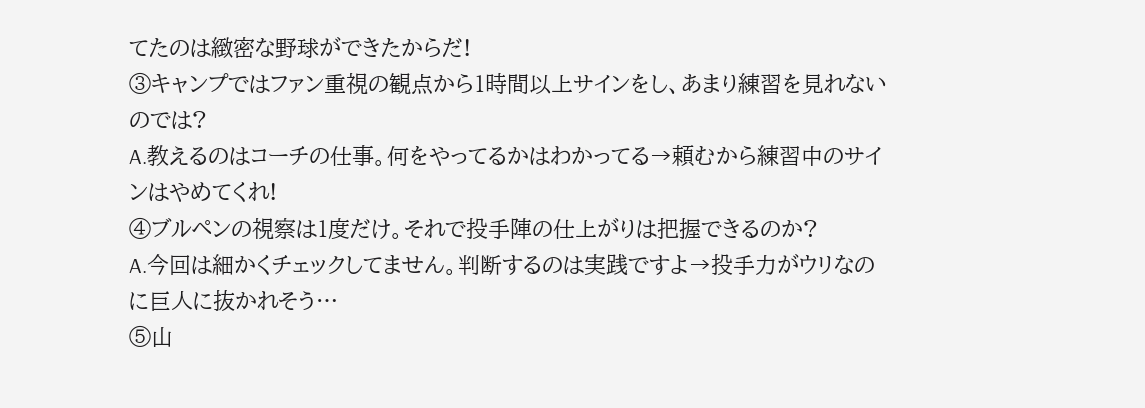てたのは緻密な野球ができたからだ!
③キャンプではファン重視の観点から1時間以上サインをし、あまり練習を見れないのでは?
A.教えるのはコーチの仕事。何をやってるかはわかってる→頼むから練習中のサインはやめてくれ!
④ブルペンの視察は1度だけ。それで投手陣の仕上がりは把握できるのか?
A.今回は細かくチェックしてません。判断するのは実践ですよ→投手力がウリなのに巨人に抜かれそう…
⑤山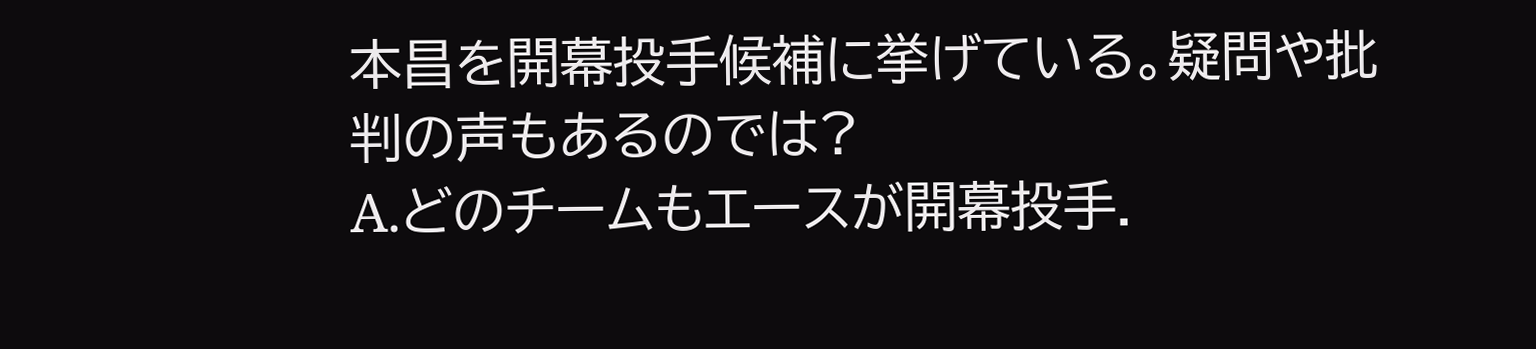本昌を開幕投手候補に挙げている。疑問や批判の声もあるのでは?
A.どのチームもエースが開幕投手.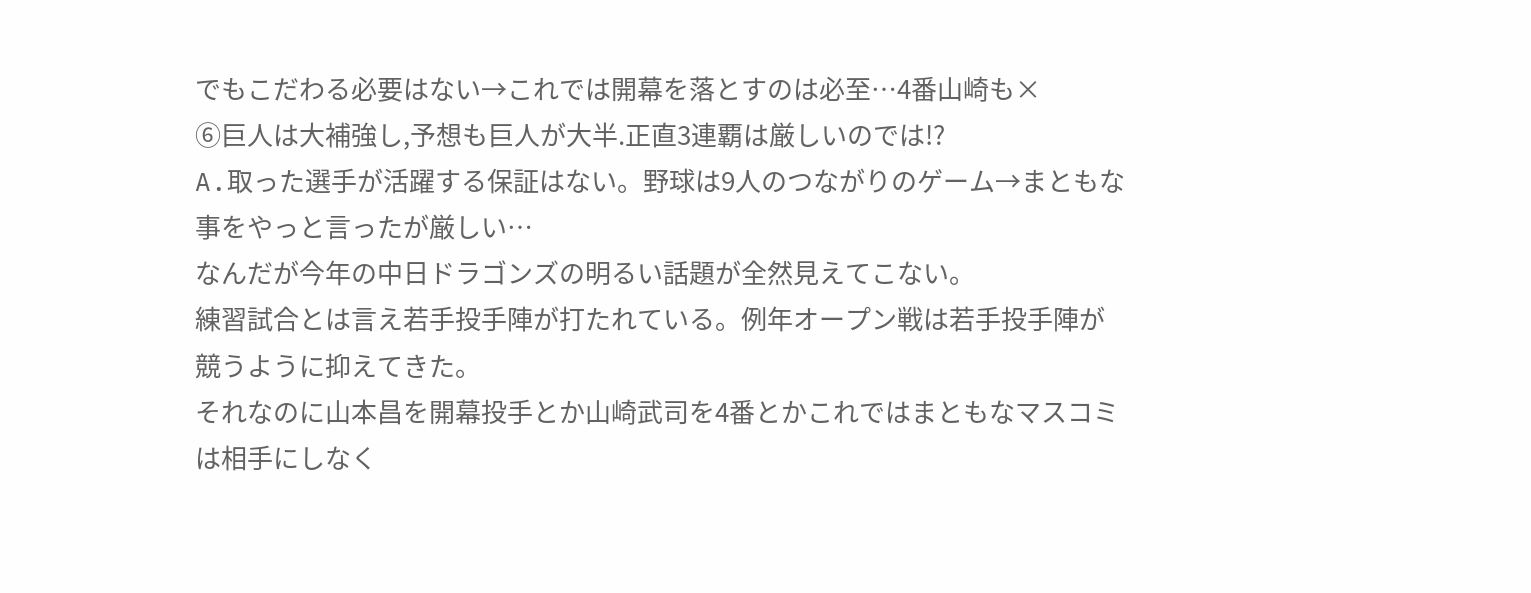でもこだわる必要はない→これでは開幕を落とすのは必至…4番山崎も×
⑥巨人は大補強し,予想も巨人が大半.正直3連覇は厳しいのでは!?
A.取った選手が活躍する保証はない。野球は9人のつながりのゲーム→まともな事をやっと言ったが厳しい…
なんだが今年の中日ドラゴンズの明るい話題が全然見えてこない。
練習試合とは言え若手投手陣が打たれている。例年オープン戦は若手投手陣が競うように抑えてきた。
それなのに山本昌を開幕投手とか山崎武司を4番とかこれではまともなマスコミは相手にしなく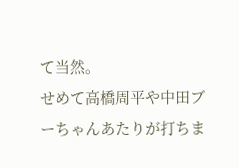て当然。
せめて高橋周平や中田ブーちゃんあたりが打ちま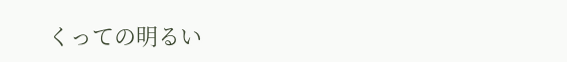くっての明るい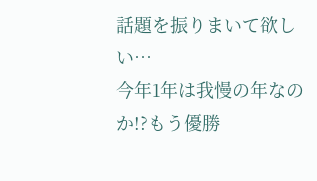話題を振りまいて欲しい…
今年1年は我慢の年なのか!?もう優勝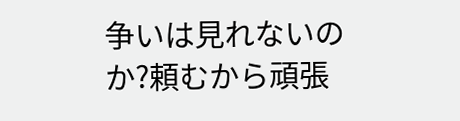争いは見れないのか?頼むから頑張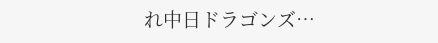れ中日ドラゴンズ…